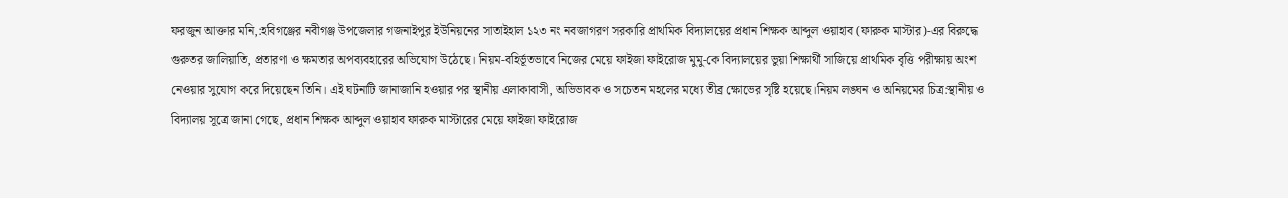ফরজুন আক্তার মনি,:হবিগঞ্জের নবীগঞ্জ উপজেলার গজনাইপুর ইউনিয়নের সাতাইহাল ১২৩ নং নবজাগরণ সরকারি প্রাথমিক বিদ্যালয়ের প্রধান শিক্ষক আব্দুল ওয়াহাব (ফারুক মাস্টার)-এর বিরুদ্ধে গুরুতর জালিয়াতি, প্রতারণা ও ক্ষমতার অপব্যবহারের অভিযোগ উঠেছে। নিয়ম-বহির্ভূতভাবে নিজের মেয়ে ফাইজা ফাইরোজ মুমু-কে বিদ্যালয়ের ভুয়া শিক্ষার্থী সাজিয়ে প্রাথমিক বৃত্তি পরীক্ষায় অংশ নেওয়ার সুযোগ করে দিয়েছেন তিনি। এই ঘটনাটি জানাজানি হওয়ার পর স্থানীয় এলাকাবাসী, অভিভাবক ও সচেতন মহলের মধ্যে তীব্র ক্ষোভের সৃষ্টি হয়েছে।নিয়ম লঙ্ঘন ও অনিয়মের চিত্র:স্থানীয় ও বিদ্যালয় সূত্রে জানা গেছে, প্রধান শিক্ষক আব্দুল ওয়াহাব ফারুক মাস্টারের মেয়ে ফাইজা ফাইরোজ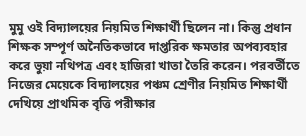মুমু ওই বিদ্যালয়ের নিয়মিত শিক্ষার্থী ছিলেন না। কিন্তু প্রধান শিক্ষক সম্পূর্ণ অনৈতিকভাবে দাপ্তরিক ক্ষমতার অপব্যবহার করে ভুয়া নথিপত্র এবং হাজিরা খাতা তৈরি করেন। পরবর্তীতে নিজের মেয়েকে বিদ্যালয়ের পঞ্চম শ্রেণীর নিয়মিত শিক্ষার্থী দেখিয়ে প্রাথমিক বৃত্তি পরীক্ষার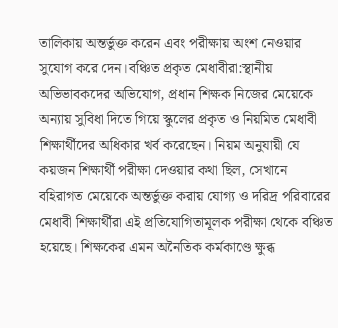তালিকায় অন্তর্ভুক্ত করেন এবং পরীক্ষায় অংশ নেওয়ার সুযোগ করে দেন।বঞ্চিত প্রকৃত মেধাবীরা:স্থানীয় অভিভাবকদের অভিযোগ, প্রধান শিক্ষক নিজের মেয়েকে অন্যায় সুবিধা দিতে গিয়ে স্কুলের প্রকৃত ও নিয়মিত মেধাবী শিক্ষার্থীদের অধিকার খর্ব করেছেন। নিয়ম অনুযায়ী যে কয়জন শিক্ষার্থী পরীক্ষা দেওয়ার কথা ছিল, সেখানে বহিরাগত মেয়েকে অন্তর্ভুক্ত করায় যোগ্য ও দরিদ্র পরিবারের মেধাবী শিক্ষার্থীরা এই প্রতিযোগিতামূলক পরীক্ষা থেকে বঞ্চিত হয়েছে। শিক্ষকের এমন অনৈতিক কর্মকাণ্ডে ক্ষুব্ধ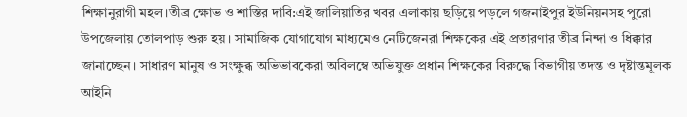শিক্ষানুরাগী মহল।তীব্র ক্ষোভ ও শাস্তির দাবি:এই জালিয়াতির খবর এলাকায় ছড়িয়ে পড়লে গজনাইপুর ইউনিয়নসহ পুরো উপজেলায় তোলপাড় শুরু হয়। সামাজিক যোগাযোগ মাধ্যমেও নেটিজেনরা শিক্ষকের এই প্রতারণার তীব্র নিন্দা ও ধিক্কার জানাচ্ছেন। সাধারণ মানুষ ও সংক্ষুব্ধ অভিভাবকেরা অবিলম্বে অভিযুক্ত প্রধান শিক্ষকের বিরুদ্ধে বিভাগীয় তদন্ত ও দৃষ্টান্তমূলক আইনি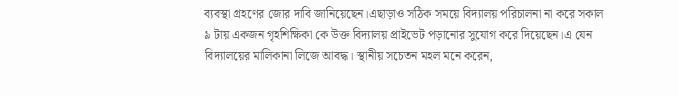ব্যবস্থা গ্রহণের জোর দাবি জানিয়েছেন।এছাড়াও সঠিক সময়ে বিদ্যালয় পরিচালনা না করে সকাল ৯ টায় একজন গৃহশিক্ষিকা কে উক্ত বিদ্যালয় প্রাইভেট পড়ানোর সুযোগ করে দিয়েছেন।এ যেন বিদ্যালয়ের মালিকানা লিজে আবদ্ধ। স্থানীয় সচেতন মহল মনে করেন,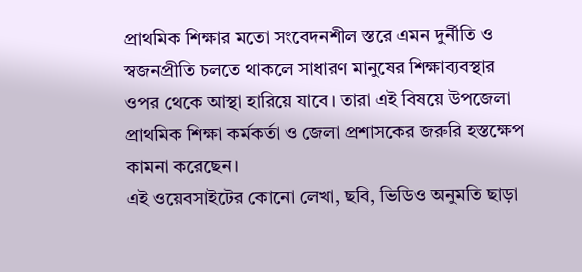প্রাথমিক শিক্ষার মতো সংবেদনশীল স্তরে এমন দুর্নীতি ও স্বজনপ্রীতি চলতে থাকলে সাধারণ মানুষের শিক্ষাব্যবস্থার ওপর থেকে আস্থা হারিয়ে যাবে। তারা এই বিষয়ে উপজেলা প্রাথমিক শিক্ষা কর্মকর্তা ও জেলা প্রশাসকের জরুরি হস্তক্ষেপ কামনা করেছেন।
এই ওয়েবসাইটের কোনো লেখা, ছবি, ভিডিও অনুমতি ছাড়া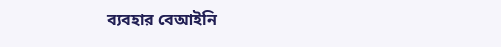ব্যবহার বেআইনি